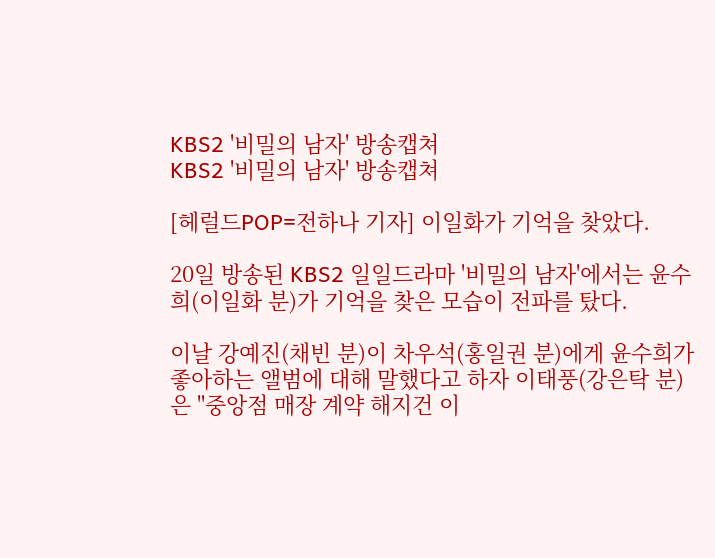KBS2 '비밀의 남자' 방송캡쳐
KBS2 '비밀의 남자' 방송캡쳐

[헤럴드POP=전하나 기자] 이일화가 기억을 찾았다.

20일 방송된 KBS2 일일드라마 '비밀의 남자'에서는 윤수희(이일화 분)가 기억을 찾은 모습이 전파를 탔다.

이날 강예진(채빈 분)이 차우석(홍일권 분)에게 윤수희가 좋아하는 앨범에 대해 말했다고 하자 이태풍(강은탁 분)은 "중앙점 매장 계약 해지건 이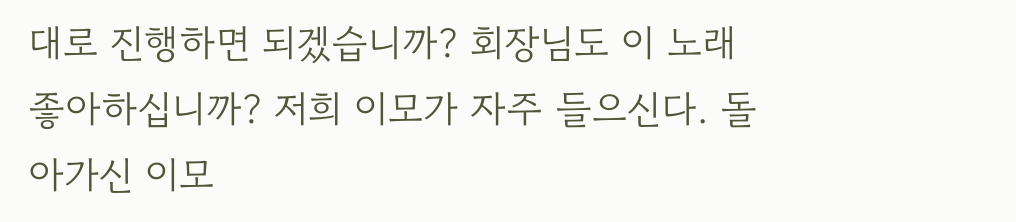대로 진행하면 되겠습니까? 회장님도 이 노래 좋아하십니까? 저희 이모가 자주 들으신다. 돌아가신 이모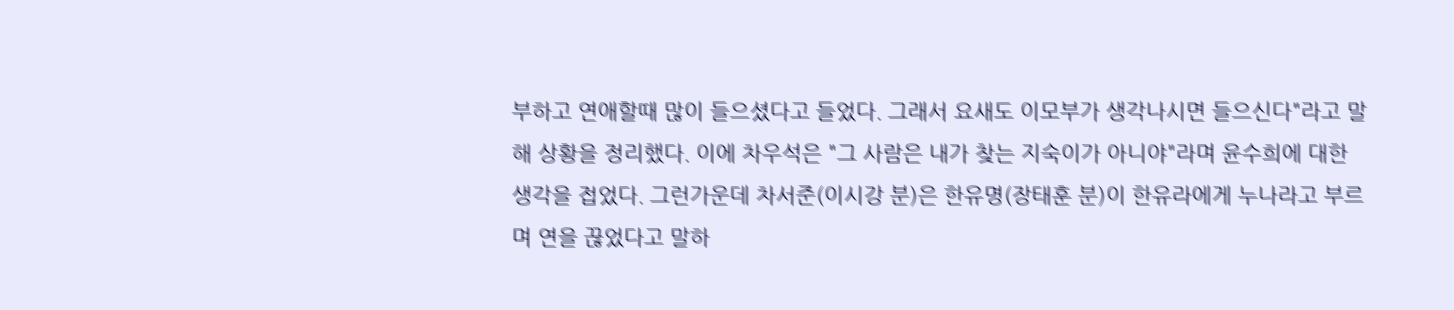부하고 연애할때 많이 들으셨다고 들었다. 그래서 요새도 이모부가 생각나시면 들으신다"라고 말해 상황을 정리했다. 이에 차우석은 "그 사람은 내가 찾는 지숙이가 아니야"라며 윤수희에 대한 생각을 접었다. 그런가운데 차서준(이시강 분)은 한유명(장태훈 분)이 한유라에게 누나라고 부르며 연을 끊었다고 말하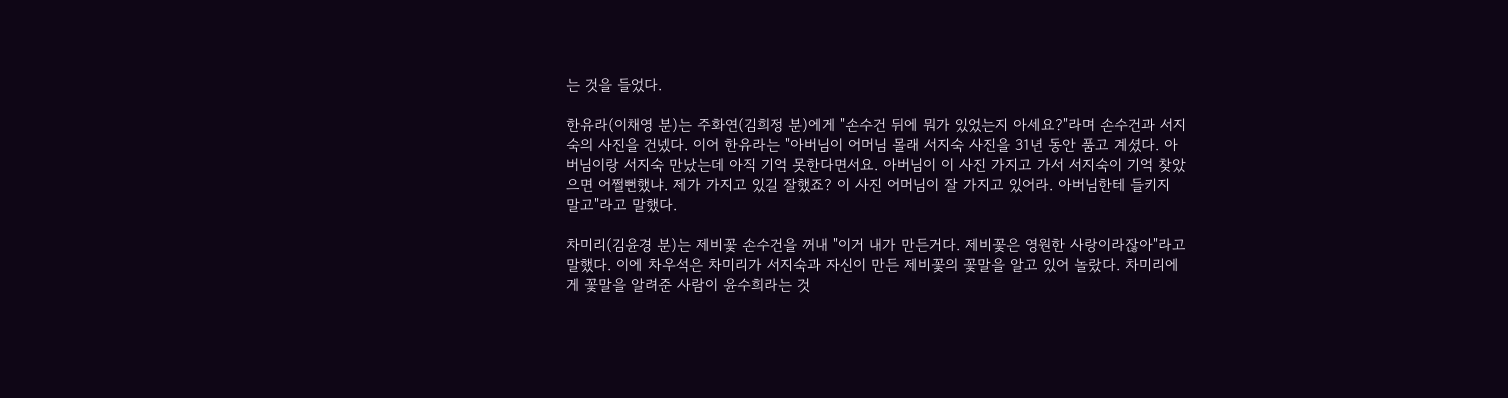는 것을 들었다.

한유라(이채영 분)는 주화연(김희정 분)에게 "손수건 뒤에 뭐가 있었는지 아세요?"라며 손수건과 서지숙의 사진을 건넸다. 이어 한유라는 "아버님이 어머님 몰래 서지숙 사진을 31년 동안 품고 계셨다. 아버님이랑 서지숙 만났는데 아직 기억 못한다면서요. 아버님이 이 사진 가지고 가서 서지숙이 기억 찾았으면 어쩔뻔했냐. 제가 가지고 있길 잘했죠? 이 사진 어머님이 잘 가지고 있어라. 아버님한테 들키지 말고"라고 말했다.

차미리(김윤경 분)는 제비꽃 손수건을 꺼내 "이거 내가 만든거다. 제비꽃은 영원한 사랑이라잖아"라고 말했다. 이에 차우석은 차미리가 서지숙과 자신이 만든 제비꽃의 꽃말을 알고 있어 놀랐다. 차미리에게 꽃말을 알려준 사람이 윤수희라는 것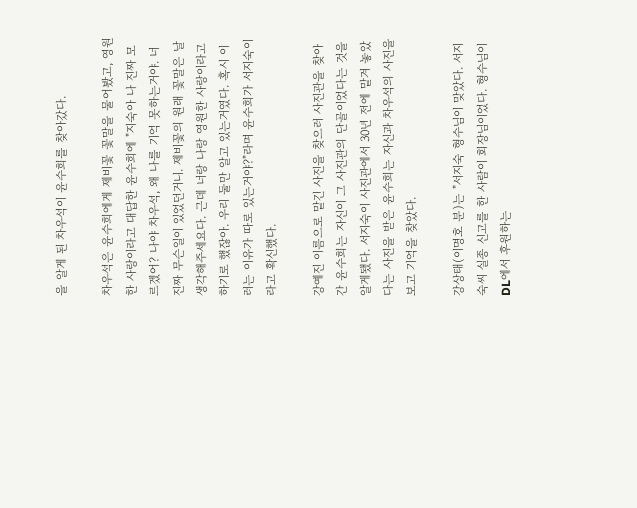을 알게 된 차우석이 윤수희를 찾아갔다.

차우석은 윤수희에게 제비꽃 꽃말을 물어봤고, 영원한 사랑이라고 대답한 윤수희에 "지숙아 나 진짜 모르겠어? 나야 차우석, 왜 나를 기억 못하는거야. 너 진짜 무슨일이 있었던거니. 제비꽃의 원래 꽃말은 날 생각해주세요다. 근데 너랑 나랑 영원한 사랑이라고 하기로 했잖아. 우리 둘만 알고 있는거였다. 혹시 이러는 이유가 따로 있는거야?"라며 윤수희가 서지숙이라고 확신했다.

강예진 이름으로 맡긴 사진을 찾으러 사진관을 찾아간 윤수희는 자신이 그 사진관의 단골이었다는 것을 알게됐다. 서지숙이 사진관에서 30년 전에 맡겨 놓았다는 사진을 받은 윤수희는 자신과 차우석의 사진을 보고 기억을 찾았다.

강상태(이명호 분)는 "서지숙 형수님이 맞았다. 서지숙씨 실종 신고를 한 사람이 회장님이었다. 형수님이 DL에서 후원하는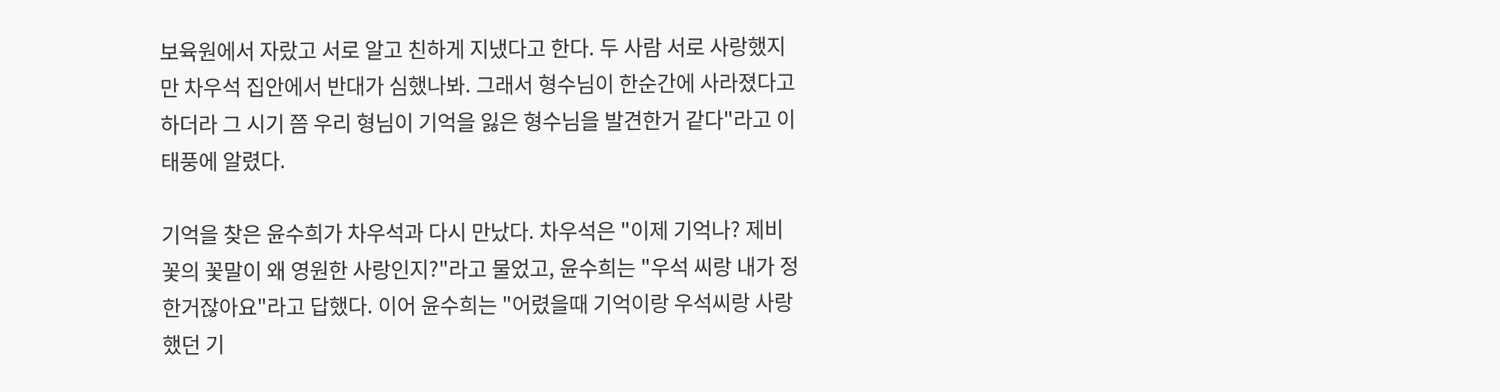보육원에서 자랐고 서로 알고 친하게 지냈다고 한다. 두 사람 서로 사랑했지만 차우석 집안에서 반대가 심했나봐. 그래서 형수님이 한순간에 사라졌다고 하더라 그 시기 쯤 우리 형님이 기억을 잃은 형수님을 발견한거 같다"라고 이태풍에 알렸다.

기억을 찾은 윤수희가 차우석과 다시 만났다. 차우석은 "이제 기억나? 제비꽃의 꽃말이 왜 영원한 사랑인지?"라고 물었고, 윤수희는 "우석 씨랑 내가 정한거잖아요"라고 답했다. 이어 윤수희는 "어렸을때 기억이랑 우석씨랑 사랑했던 기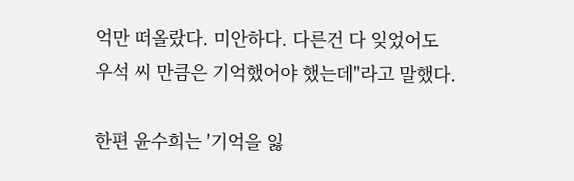억만 떠올랐다. 미안하다. 다른건 다 잊었어도 우석 씨 만큼은 기억했어야 했는데"라고 말했다.

한편 윤수희는 '기억을 잃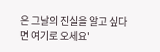은 그날의 진실을 알고 싶다면 여기로 오세요'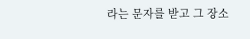라는 문자를 받고 그 장소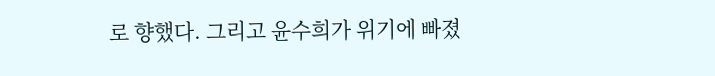로 향했다. 그리고 윤수희가 위기에 빠졌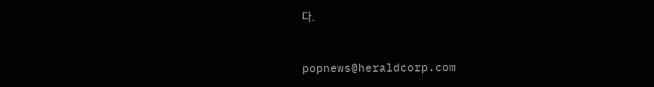다.


popnews@heraldcorp.com